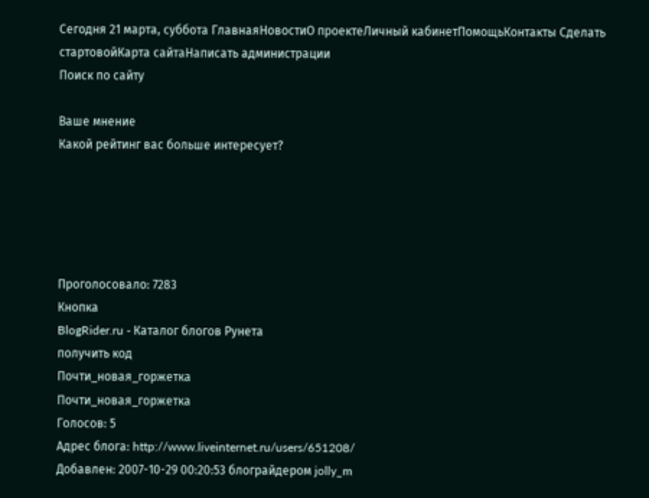Сегодня 21 марта, суббота ГлавнаяНовостиО проектеЛичный кабинетПомощьКонтакты Сделать стартовойКарта сайтаНаписать администрации
Поиск по сайту

Ваше мнение
Какой рейтинг вас больше интересует?





Проголосовало: 7283
Кнопка
BlogRider.ru - Каталог блогов Рунета
получить код
Почти_новая_горжетка
Почти_новая_горжетка
Голосов: 5
Адрес блога: http://www.liveinternet.ru/users/651208/
Добавлен: 2007-10-29 00:20:53 блограйдером jolly_m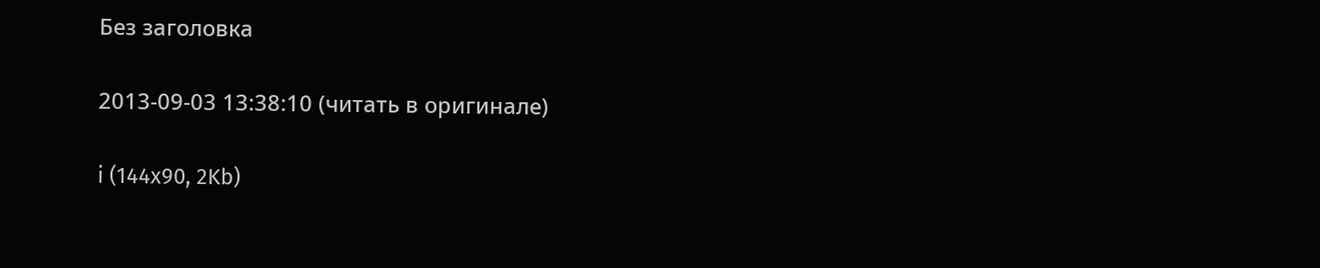Без заголовка

2013-09-03 13:38:10 (читать в оригинале)

i (144x90, 2Kb)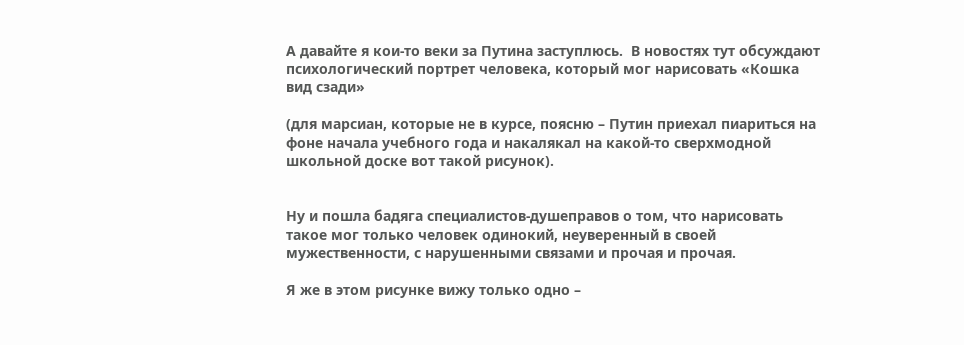А давайте я кои-то веки за Путина заступлюсь.  В новостях тут обсуждают психологический портрет человека, который мог нарисовать «Кошка вид сзади»

(для марсиан, которые не в курсе, поясню – Путин приехал пиариться на фоне начала учебного года и накалякал на какой-то сверхмодной школьной доске вот такой рисунок).


Ну и пошла бадяга специалистов-душеправов о том, что нарисовать такое мог только человек одинокий, неуверенный в своей мужественности, с нарушенными связами и прочая и прочая.

Я же в этом рисунке вижу только одно –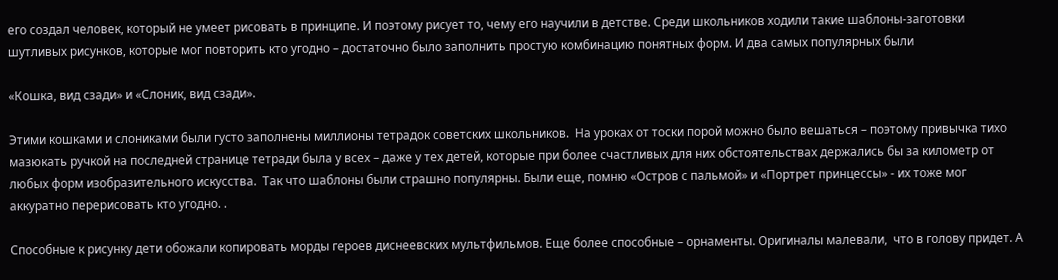его создал человек, который не умеет рисовать в принципе. И поэтому рисует то, чему его научили в детстве. Среди школьников ходили такие шаблоны-заготовки шутливых рисунков, которые мог повторить кто угодно – достаточно было заполнить простую комбинацию понятных форм. И два самых популярных были

«Кошка, вид сзади» и «Слоник, вид сзади».

Этими кошками и слониками были густо заполнены миллионы тетрадок советских школьников.  На уроках от тоски порой можно было вешаться – поэтому привычка тихо мазюкать ручкой на последней странице тетради была у всех – даже у тех детей, которые при более счастливых для них обстоятельствах держались бы за километр от любых форм изобразительного искусства.  Так что шаблоны были страшно популярны. Были еще, помню «Остров с пальмой» и «Портрет принцессы» - их тоже мог аккуратно перерисовать кто угодно. .

Способные к рисунку дети обожали копировать морды героев диснеевских мультфильмов. Еще более способные – орнаменты. Оригиналы малевали,  что в голову придет. А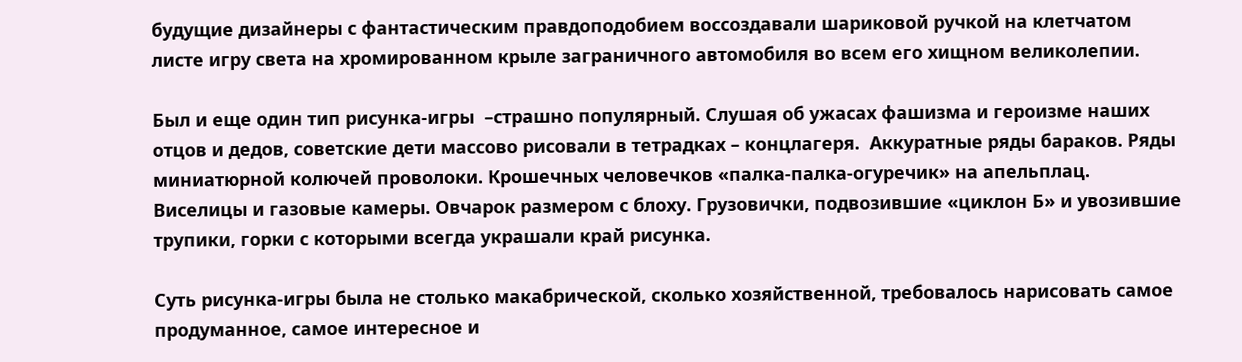будущие дизайнеры с фантастическим правдоподобием воссоздавали шариковой ручкой на клетчатом листе игру света на хромированном крыле заграничного автомобиля во всем его хищном великолепии.

Был и еще один тип рисунка-игры  –страшно популярный. Слушая об ужасах фашизма и героизме наших отцов и дедов, советские дети массово рисовали в тетрадках – концлагеря.  Аккуратные ряды бараков. Ряды миниатюрной колючей проволоки. Крошечных человечков «палка-палка-огуречик» на апельплац.  Виселицы и газовые камеры. Овчарок размером с блоху. Грузовички, подвозившие «циклон Б» и увозившие трупики, горки с которыми всегда украшали край рисунка.

Суть рисунка-игры была не столько макабрической, сколько хозяйственной, требовалось нарисовать самое продуманное, самое интересное и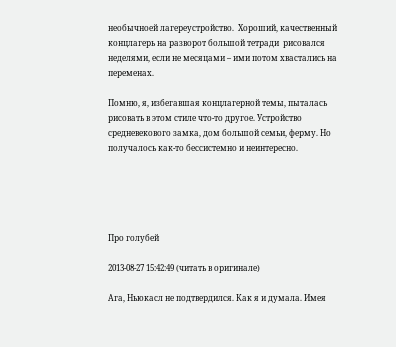необычноей лагереустройство.  Хороший, качественный концлагерь на разворот большой тетради  рисовался неделями, если не месяцами – ими потом хвастались на переменах.

Помню, я, избегавшая концлагерной темы, пыталась рисовать в этом стиле что-то другое. Устройство средневекового замка, дом большой семьи, ферму. Но получалось как-то бессистемно и неинтересно.





Про голубей

2013-08-27 15:42:49 (читать в оригинале)

Ага, Ньюкасл не подтвердился. Как я и думала. Имея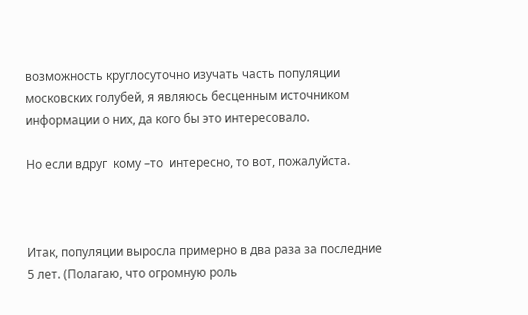возможность круглосуточно изучать часть популяции московских голубей, я являюсь бесценным источником информации о них, да кого бы это интересовало.

Но если вдруг  кому –то  интересно, то вот, пожалуйста.



Итак, популяции выросла примерно в два раза за последние 5 лет. (Полагаю, что огромную роль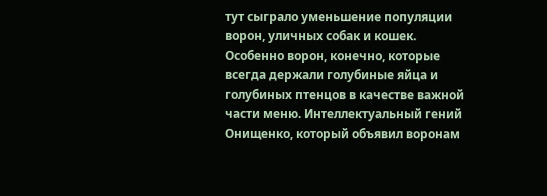тут сыграло уменьшение популяции ворон, уличных собак и кошек.  Особенно ворон, конечно, которые всегда держали голубиные яйца и голубиных птенцов в качестве важной части меню. Интеллектуальный гений Онищенко, который объявил воронам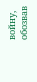войну, обозвав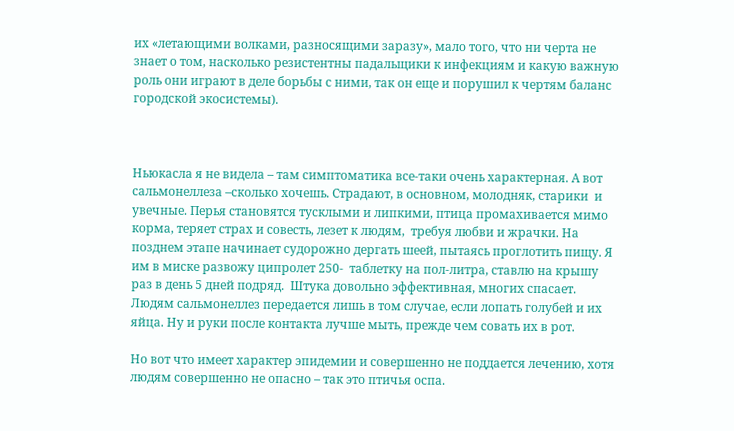их «летающими волками, разносящими заразу», мало того, что ни черта не знает о том, насколько резистентны падальщики к инфекциям и какую важную роль они играют в деле борьбы с ними, так он еще и порушил к чертям баланс городской экосистемы).



Ньюкасла я не видела – там симптоматика все-таки очень характерная. А вот сальмонеллеза –сколько хочешь. Страдают, в основном, молодняк, старики  и увечные. Перья становятся тусклыми и липкими, птица промахивается мимо корма, теряет страх и совесть, лезет к людям,  требуя любви и жрачки. На позднем этапе начинает судорожно дергать шеей, пытаясь проглотить пищу. Я им в миске развожу ципролет 250-  таблетку на пол-литра, ставлю на крышу раз в день 5 дней подряд.  Штука довольно эффективная, многих спасает. Людям сальмонеллез передается лишь в том случае, если лопать голубей и их яйца. Ну и руки после контакта лучше мыть, прежде чем совать их в рот.

Но вот что имеет характер эпидемии и совершенно не поддается лечению, хотя людям совершенно не опасно – так это птичья оспа.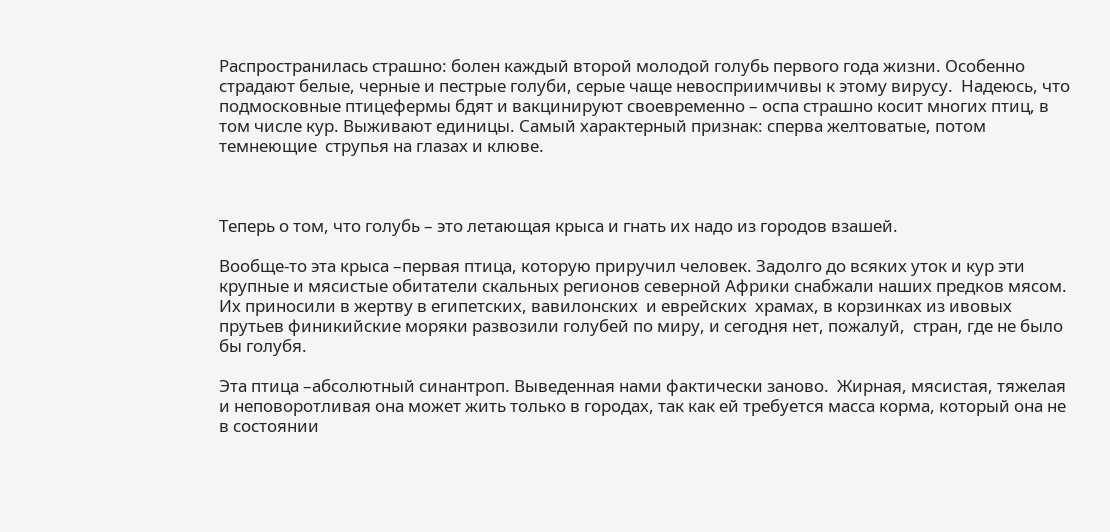Распространилась страшно: болен каждый второй молодой голубь первого года жизни. Особенно страдают белые, черные и пестрые голуби, серые чаще невосприимчивы к этому вирусу.  Надеюсь, что подмосковные птицефермы бдят и вакцинируют своевременно – оспа страшно косит многих птиц, в том числе кур. Выживают единицы. Самый характерный признак: сперва желтоватые, потом темнеющие  струпья на глазах и клюве.



Теперь о том, что голубь – это летающая крыса и гнать их надо из городов взашей.

Вообще-то эта крыса –первая птица, которую приручил человек. Задолго до всяких уток и кур эти крупные и мясистые обитатели скальных регионов северной Африки снабжали наших предков мясом. Их приносили в жертву в египетских, вавилонских  и еврейских  храмах, в корзинках из ивовых прутьев финикийские моряки развозили голубей по миру, и сегодня нет, пожалуй,  стран, где не было бы голубя.

Эта птица –абсолютный синантроп. Выведенная нами фактически заново.  Жирная, мясистая, тяжелая  и неповоротливая она может жить только в городах, так как ей требуется масса корма, который она не в состоянии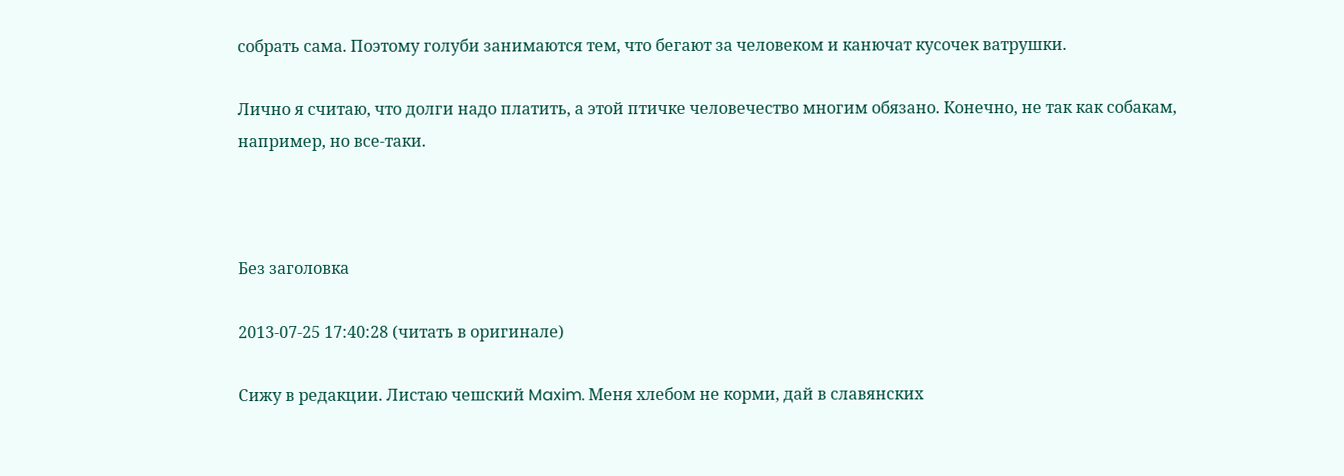собрать сама. Поэтому голуби занимаются тем, что бегают за человеком и канючат кусочек ватрушки.

Лично я считаю, что долги надо платить, а этой птичке человечество многим обязано. Конечно, не так как собакам, например, но все-таки.



Без заголовка

2013-07-25 17:40:28 (читать в оригинале)

Сижу в редакции. Листаю чешский Maxim. Меня хлебом не корми, дай в славянских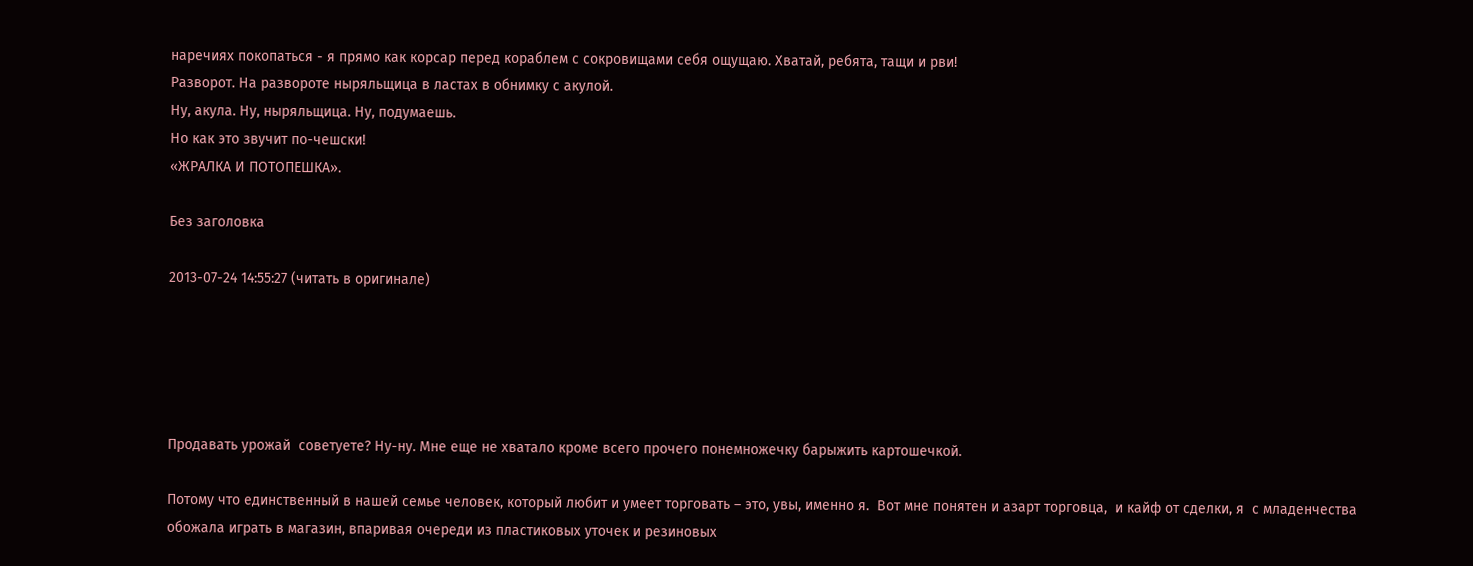наречиях покопаться - я прямо как корсар перед кораблем с сокровищами себя ощущаю. Хватай, ребята, тащи и рви!
Разворот. На развороте ныряльщица в ластах в обнимку с акулой.
Ну, акула. Ну, ныряльщица. Ну, подумаешь.
Но как это звучит по-чешски!
«ЖРАЛКА И ПОТОПЕШКА».

Без заголовка

2013-07-24 14:55:27 (читать в оригинале)





Продавать урожай  советуете? Ну-ну. Мне еще не хватало кроме всего прочего понемножечку барыжить картошечкой.

Потому что единственный в нашей семье человек, который любит и умеет торговать – это, увы, именно я.  Вот мне понятен и азарт торговца,  и кайф от сделки, я  с младенчества обожала играть в магазин, впаривая очереди из пластиковых уточек и резиновых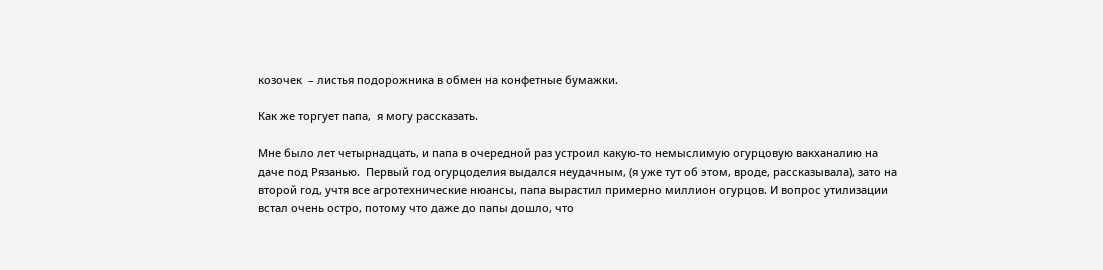козочек  – листья подорожника в обмен на конфетные бумажки.

Как же торгует папа,  я могу рассказать.

Мне было лет четырнадцать, и папа в очередной раз устроил какую-то немыслимую огурцовую вакханалию на даче под Рязанью.  Первый год огурцоделия выдался неудачным, (я уже тут об этом, вроде, рассказывала), зато на второй год, учтя все агротехнические нюансы, папа вырастил примерно миллион огурцов. И вопрос утилизации встал очень остро, потому что даже до папы дошло, что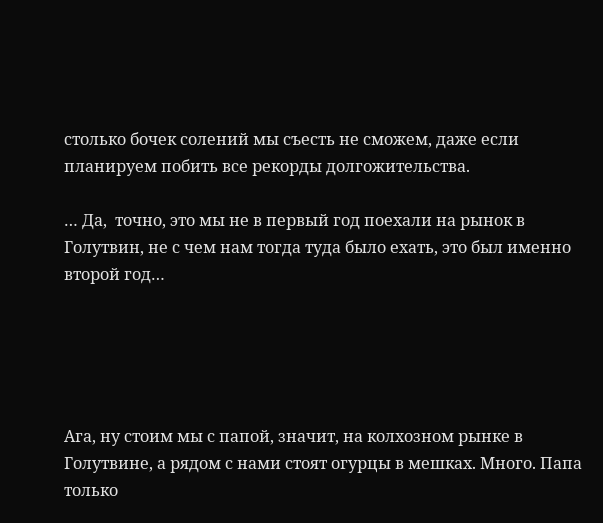столько бочек солений мы съесть не сможем, даже если планируем побить все рекорды долгожительства.

… Да,  точно, это мы не в первый год поехали на рынок в Голутвин, не с чем нам тогда туда было ехать, это был именно второй год…





Ага, ну стоим мы с папой, значит, на колхозном рынке в Голутвине, а рядом с нами стоят огурцы в мешках. Много. Папа только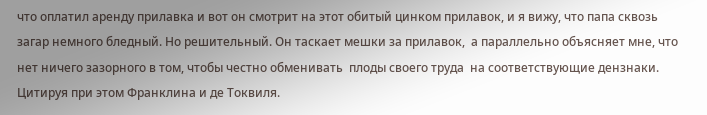что оплатил аренду прилавка и вот он смотрит на этот обитый цинком прилавок, и я вижу, что папа сквозь загар немного бледный. Но решительный. Он таскает мешки за прилавок,  а параллельно объясняет мне, что нет ничего зазорного в том, чтобы честно обменивать  плоды своего труда  на соответствующие дензнаки. Цитируя при этом Франклина и де Токвиля.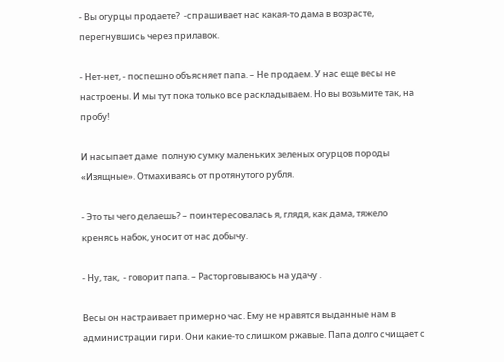- Вы огурцы продаете?  -спрашивает нас какая-то дама в возрасте, перегнувшись через прилавок.

- Нет-нет, - поспешно объясняет папа. – Не продаем. У нас еще весы не настроены. И мы тут пока только все раскладываем. Но вы возьмите так, на пробу!

И насыпает даме  полную сумку маленьких зеленых огурцов породы «Изящные». Отмахиваясь от протянутого рубля.

- Это ты чего делаешь? – поинтересовалась я, глядя, как дама, тяжело кренясь набок, уносит от нас добычу.

- Ну, так,  - говорит папа. – Расторговываюсь на удачу .

Весы он настраивает примерно час. Ему не нравятся выданные нам в администрации гири. Они какие-то слишком ржавые. Папа долго счищает с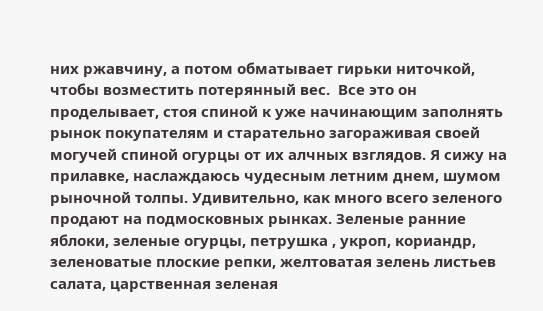них ржавчину, а потом обматывает гирьки ниточкой, чтобы возместить потерянный вес.  Все это он проделывает, стоя спиной к уже начинающим заполнять рынок покупателям и старательно загораживая своей могучей спиной огурцы от их алчных взглядов. Я сижу на прилавке, наслаждаюсь чудесным летним днем, шумом рыночной толпы. Удивительно, как много всего зеленого продают на подмосковных рынках. Зеленые ранние яблоки, зеленые огурцы, петрушка , укроп, кориандр, зеленоватые плоские репки, желтоватая зелень листьев салата, царственная зеленая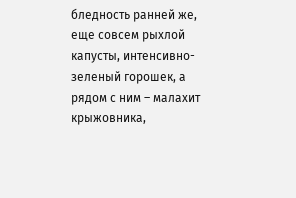бледность ранней же, еще совсем рыхлой капусты, интенсивно-зеленый горошек, а рядом с ним – малахит крыжовника,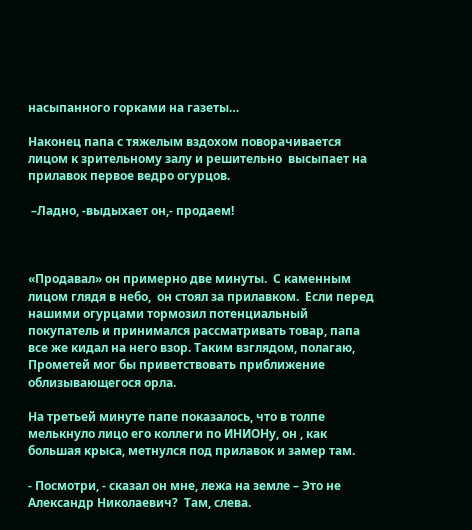насыпанного горками на газеты…

Наконец папа с тяжелым вздохом поворачивается лицом к зрительному залу и решительно  высыпает на прилавок первое ведро огурцов.

 –Ладно, -выдыхает он,- продаем!



«Продавал» он примерно две минуты.  С каменным лицом глядя в небо,  он стоял за прилавком.  Если перед нашими огурцами тормозил потенциальный покупатель и принимался рассматривать товар, папа все же кидал на него взор. Таким взглядом, полагаю,  Прометей мог бы приветствовать приближение облизывающегося орла.

На третьей минуте папе показалось, что в толпе мелькнуло лицо его коллеги по ИНИОНу, он , как большая крыса, метнулся под прилавок и замер там.

- Посмотри, - сказал он мне, лежа на земле – Это не Александр Николаевич?  Там, слева.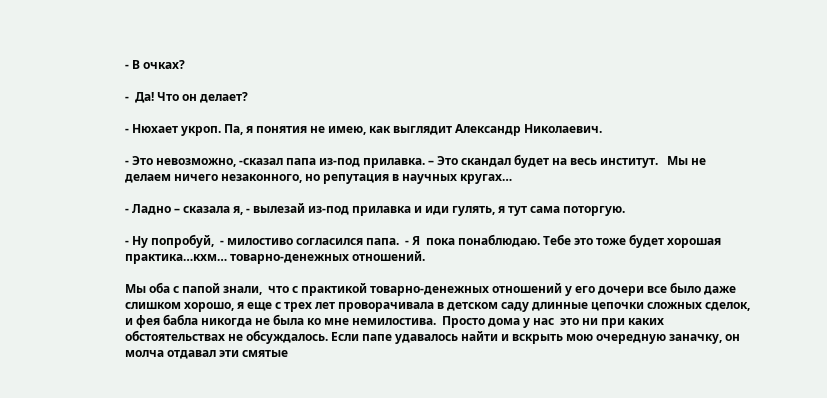- В очках?

-  Да! Что он делает?

- Нюхает укроп. Па, я понятия не имею, как выглядит Александр Николаевич.

- Это невозможно, -сказал папа из-под прилавка. – Это скандал будет на весь институт.   Мы не делаем ничего незаконного, но репутация в научных кругах…

- Ладно – сказала я, - вылезай из-под прилавка и иди гулять, я тут сама поторгую.

- Ну попробуй,  - милостиво согласился папа.  - Я  пока понаблюдаю. Тебе это тоже будет хорошая практика…кхм… товарно-денежных отношений.

Мы оба с папой знали,  что с практикой товарно-денежных отношений у его дочери все было даже слишком хорошо, я еще с трех лет проворачивала в детском саду длинные цепочки сложных сделок, и фея бабла никогда не была ко мне немилостива.  Просто дома у нас  это ни при каких обстоятельствах не обсуждалось. Если папе удавалось найти и вскрыть мою очередную заначку, он  молча отдавал эти смятые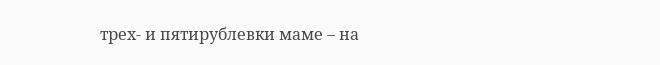трех- и пятирублевки маме – на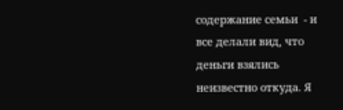содержание семьи  - и все делали вид, что деньги взялись неизвестно откуда. Я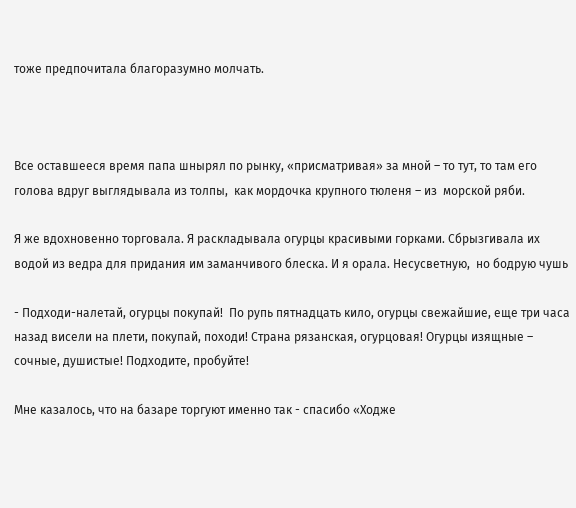тоже предпочитала благоразумно молчать.



Все оставшееся время папа шнырял по рынку, «присматривая» за мной – то тут, то там его голова вдруг выглядывала из толпы,  как мордочка крупного тюленя – из  морской ряби.

Я же вдохновенно торговала. Я раскладывала огурцы красивыми горками. Сбрызгивала их водой из ведра для придания им заманчивого блеска. И я орала. Несусветную,  но бодрую чушь

- Подходи-налетай, огурцы покупай!  По рупь пятнадцать кило, огурцы свежайшие, еще три часа назад висели на плети, покупай, походи! Страна рязанская, огурцовая! Огурцы изящные – сочные, душистые! Подходите, пробуйте!

Мне казалось, что на базаре торгуют именно так - спасибо «Ходже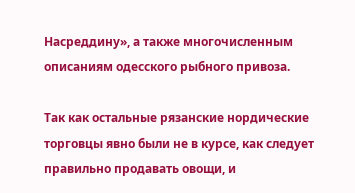Насреддину», а также многочисленным описаниям одесского рыбного привоза.

Так как остальные рязанские нордические торговцы явно были не в курсе, как следует правильно продавать овощи, и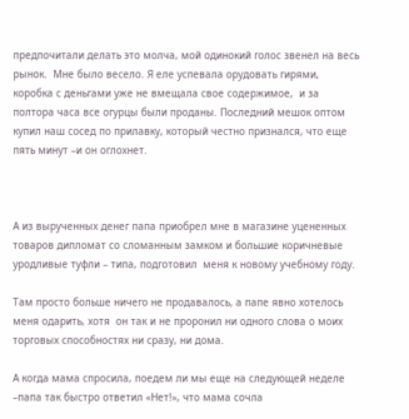предпочитали делать это молча, мой одинокий голос звенел на весь рынок.  Мне было весело. Я еле успевала орудовать гирями,  коробка с деньгами уже не вмещала свое содержимое,  и за полтора часа все огурцы были проданы. Последний мешок оптом купил наш сосед по прилавку, который честно признался, что еще пять минут –и он оглохнет.



А из вырученных денег папа приобрел мне в магазине уцененных товаров дипломат со сломанным замком и большие коричневые уродливые туфли – типа, подготовил  меня к новому учебному году.

Там просто больше ничего не продавалось, а папе явно хотелось меня одарить, хотя  он так и не проронил ни одного слова о моих торговых способностях ни сразу, ни дома.

А когда мама спросила, поедем ли мы еще на следующей неделе –папа так быстро ответил «Нет!», что мама сочла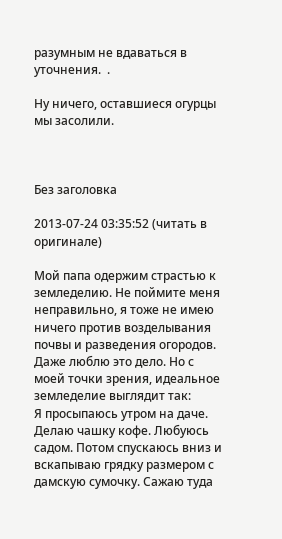разумным не вдаваться в уточнения.  .

Ну ничего, оставшиеся огурцы мы засолили.



Без заголовка

2013-07-24 03:35:52 (читать в оригинале)

Мой папа одержим страстью к земледелию. Не поймите меня неправильно, я тоже не имею ничего против возделывания почвы и разведения огородов. Даже люблю это дело. Но с моей точки зрения, идеальное земледелие выглядит так:
Я просыпаюсь утром на даче. Делаю чашку кофе. Любуюсь садом. Потом спускаюсь вниз и вскапываю грядку размером с дамскую сумочку. Сажаю туда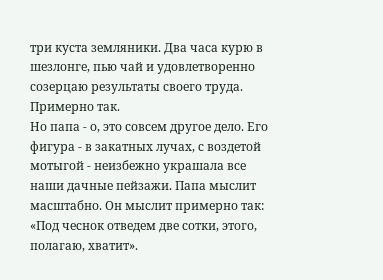три куста земляники. Два часа курю в шезлонге, пью чай и удовлетворенно созерцаю результаты своего труда. Примерно так.
Но папа - о, это совсем другое дело. Его фигура - в закатных лучах, с воздетой мотыгой - неизбежно украшала все наши дачные пейзажи. Папа мыслит масштабно. Он мыслит примерно так:
«Под чеснок отведем две сотки, этого, полагаю, хватит».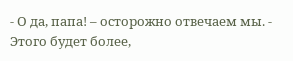- О да, папа! – осторожно отвечаем мы. - Этого будет более,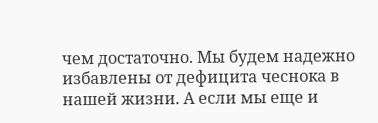чем достаточно. Мы будем надежно избавлены от дефицита чеснока в нашей жизни. А если мы еще и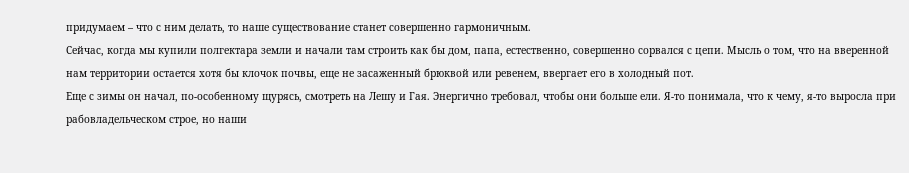придумаем – что с ним делать, то наше существование станет совершенно гармоничным.
Сейчас, когда мы купили полгектара земли и начали там строить как бы дом, папа, естественно, совершенно сорвался с цепи. Мысль о том, что на вверенной нам территории остается хотя бы клочок почвы, еще не засаженный брюквой или ревенем, ввергает его в холодный пот.
Еще с зимы он начал, по-особенному щурясь, смотреть на Лешу и Гая. Энергично требовал, чтобы они больше ели. Я-то понимала, что к чему, я-то выросла при рабовладельческом строе, но наши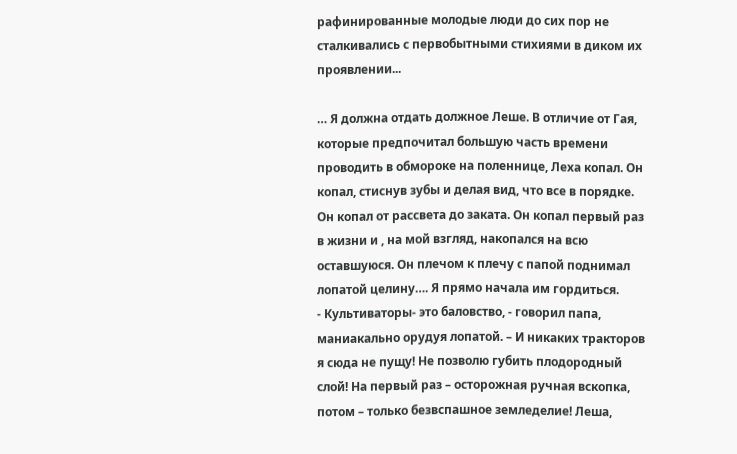рафинированные молодые люди до сих пор не сталкивались с первобытными стихиями в диком их проявлении...

… Я должна отдать должное Леше. В отличие от Гая, которые предпочитал большую часть времени проводить в обмороке на поленнице, Леха копал. Он копал, стиснув зубы и делая вид, что все в порядке. Он копал от рассвета до заката. Он копал первый раз в жизни и , на мой взгляд, накопался на всю оставшуюся. Он плечом к плечу с папой поднимал лопатой целину…. Я прямо начала им гордиться.
- Культиваторы- это баловство, - говорил папа, маниакально орудуя лопатой. – И никаких тракторов я сюда не пущу! Не позволю губить плодородный слой! На первый раз – осторожная ручная вскопка, потом – только безвспашное земледелие! Леша,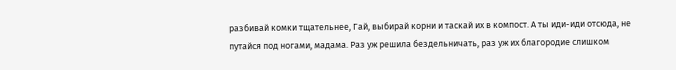разбивай комки тщательнее, Гай, выбирай корни и таскай их в компост. А ты иди-иди отсюда, не путайся под ногами, мадама. Раз уж решила бездельничать, раз уж их благородие слишком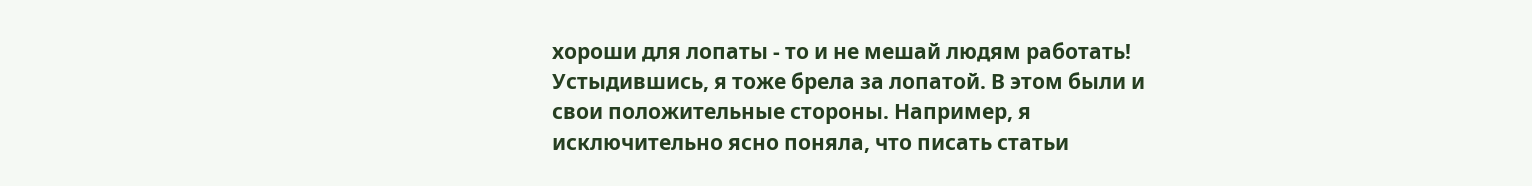хороши для лопаты - то и не мешай людям работать!
Устыдившись, я тоже брела за лопатой. В этом были и свои положительные стороны. Например, я исключительно ясно поняла, что писать статьи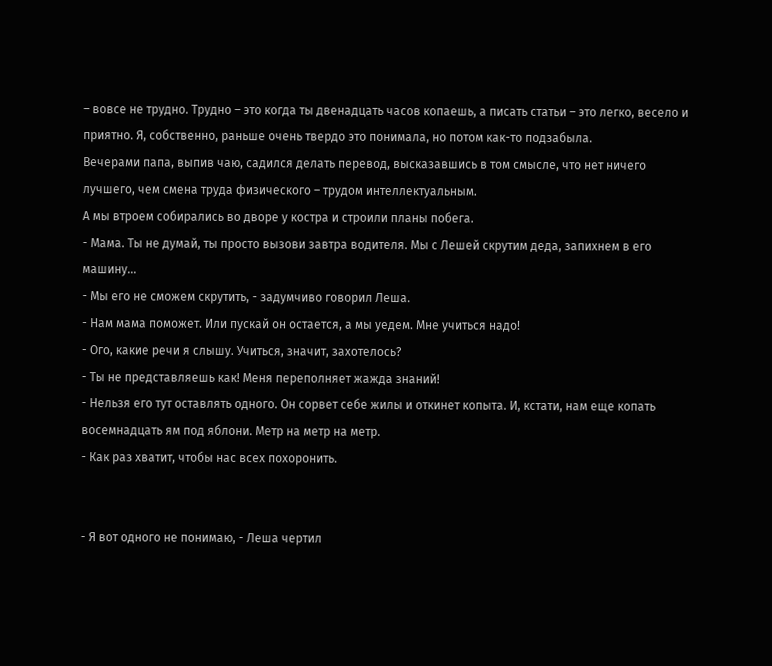– вовсе не трудно. Трудно – это когда ты двенадцать часов копаешь, а писать статьи – это легко, весело и приятно. Я, собственно, раньше очень твердо это понимала, но потом как-то подзабыла.
Вечерами папа, выпив чаю, садился делать перевод, высказавшись в том смысле, что нет ничего лучшего, чем смена труда физического – трудом интеллектуальным.
А мы втроем собирались во дворе у костра и строили планы побега.
- Мама. Ты не думай, ты просто вызови завтра водителя. Мы с Лешей скрутим деда, запихнем в его машину…
- Мы его не сможем скрутить, - задумчиво говорил Леша.
- Нам мама поможет. Или пускай он остается, а мы уедем. Мне учиться надо!
- Ого, какие речи я слышу. Учиться, значит, захотелось?
- Ты не представляешь как! Меня переполняет жажда знаний!
- Нельзя его тут оставлять одного. Он сорвет себе жилы и откинет копыта. И, кстати, нам еще копать восемнадцать ям под яблони. Метр на метр на метр.
- Как раз хватит, чтобы нас всех похоронить.


- Я вот одного не понимаю, - Леша чертил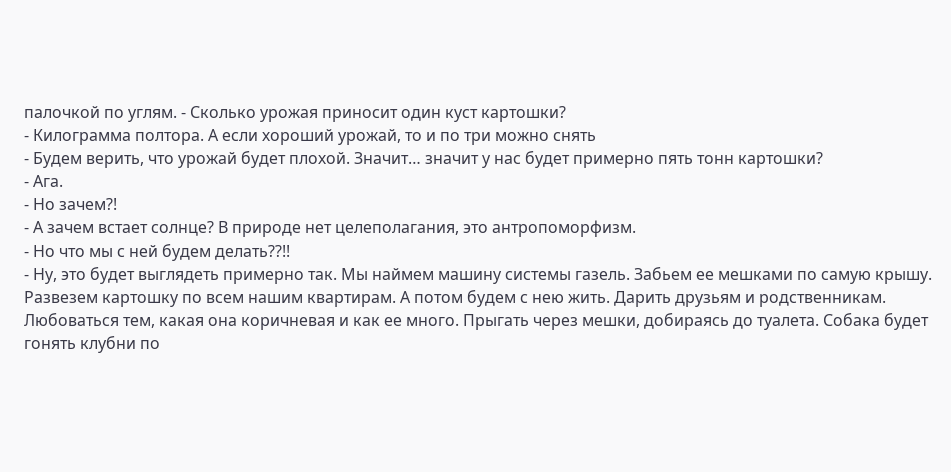палочкой по углям. - Сколько урожая приносит один куст картошки?
- Килограмма полтора. А если хороший урожай, то и по три можно снять
- Будем верить, что урожай будет плохой. Значит… значит у нас будет примерно пять тонн картошки?
- Ага.
- Но зачем?!
- А зачем встает солнце? В природе нет целеполагания, это антропоморфизм.
- Но что мы с ней будем делать??!!
- Ну, это будет выглядеть примерно так. Мы наймем машину системы газель. Забьем ее мешками по самую крышу. Развезем картошку по всем нашим квартирам. А потом будем с нею жить. Дарить друзьям и родственникам. Любоваться тем, какая она коричневая и как ее много. Прыгать через мешки, добираясь до туалета. Собака будет гонять клубни по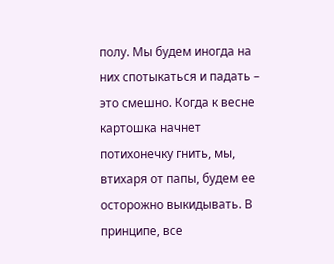полу. Мы будем иногда на них спотыкаться и падать – это смешно. Когда к весне картошка начнет потихонечку гнить, мы, втихаря от папы, будем ее осторожно выкидывать. В принципе, все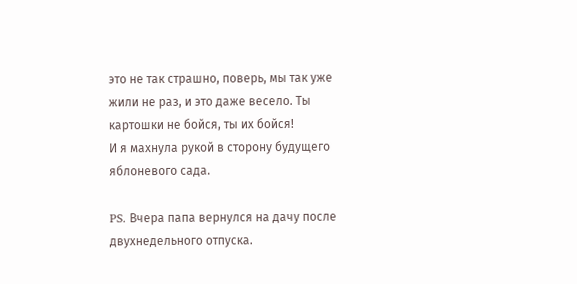это не так страшно, поверь, мы так уже жили не раз, и это даже весело. Ты картошки не бойся, ты их бойся!
И я махнула рукой в сторону будущего яблоневого сада.

PS. Вчера папа вернулся на дачу после двухнедельного отпуска.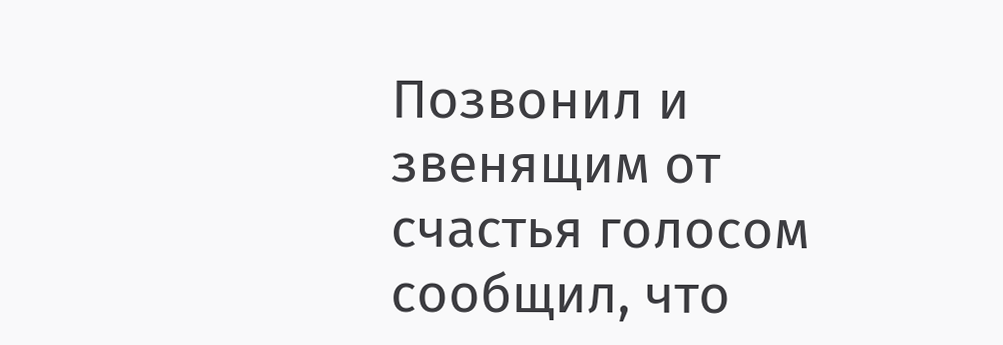Позвонил и звенящим от счастья голосом сообщил, что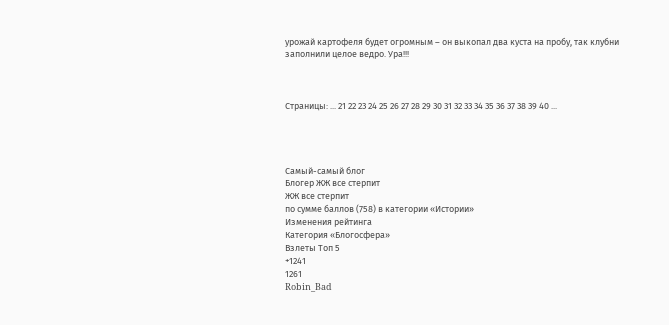урожай картофеля будет огромным – он выкопал два куста на пробу, так клубни заполнили целое ведро. Ура!!!



Страницы: ... 21 22 23 24 25 26 27 28 29 30 31 32 33 34 35 36 37 38 39 40 ...




Самый-самый блог
Блогер ЖЖ все стерпит
ЖЖ все стерпит
по сумме баллов (758) в категории «Истории»
Изменения рейтинга
Категория «Блогосфера»
Взлеты Топ 5
+1241
1261
Robin_Bad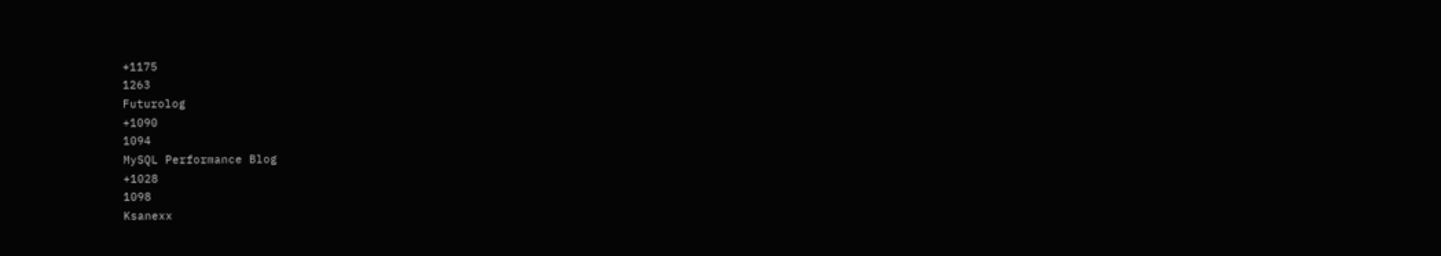+1175
1263
Futurolog
+1090
1094
MySQL Performance Blog
+1028
1098
Ksanexx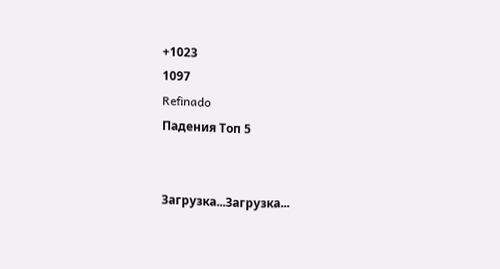+1023
1097
Refinado
Падения Топ 5


Загрузка...Загрузка...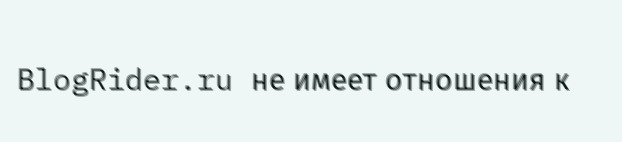BlogRider.ru не имеет отношения к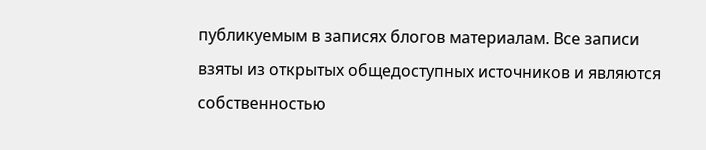публикуемым в записях блогов материалам. Все записи
взяты из открытых общедоступных источников и являются собственностью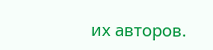их авторов.